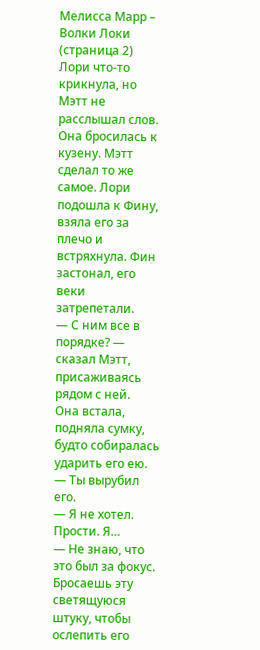Мелисса Марр – Волки Локи (страница 2)
Лори что-то крикнула, но Мэтт не расслышал слов. Она бросилась к кузену. Мэтт сделал то же самое. Лори подошла к Фину, взяла его за плечо и встряхнула. Фин застонал, его веки затрепетали.
— С ним все в порядке? — сказал Мэтт, присаживаясь рядом с ней.
Она встала, подняла сумку, будто собиралась ударить его ею.
— Ты вырубил его.
— Я не хотел. Прости. Я…
— Не знаю, что это был за фокус. Бросаешь эту светящуюся штуку, чтобы ослепить его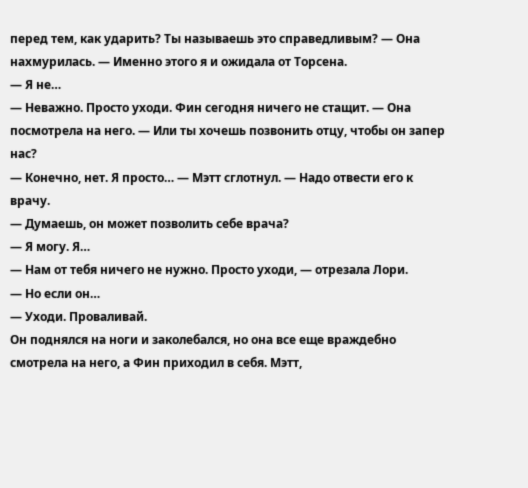перед тем, как ударить? Ты называешь это справедливым? — Она нахмурилась. — Именно этого я и ожидала от Торсена.
— Я не…
— Неважно. Просто уходи. Фин сегодня ничего не стащит. — Она посмотрела на него. — Или ты хочешь позвонить отцу, чтобы он запер нас?
— Конечно, нет. Я просто… — Мэтт сглотнул. — Надо отвести его к врачу.
— Думаешь, он может позволить себе врача?
— Я могу. Я…
— Нам от тебя ничего не нужно. Просто уходи, — отрезала Лори.
— Но если он…
— Уходи. Проваливай.
Он поднялся на ноги и заколебался, но она все еще враждебно смотрела на него, а Фин приходил в себя. Мэтт,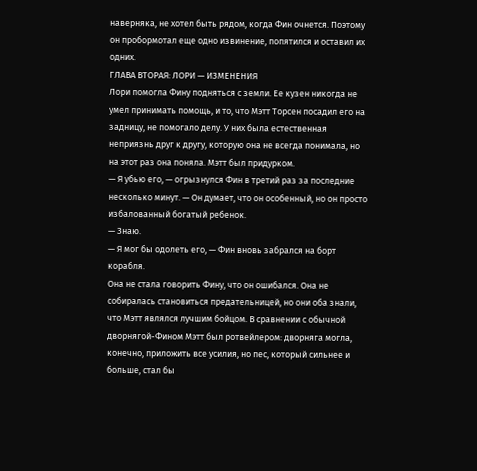наверняка, не хотел быть рядом, когда Фин очнется. Поэтому он пробормотал еще одно извинение, попятился и оставил их одних.
ГЛАВА ВТОРАЯ: ЛОРИ — ИЗМЕНЕНИЯ
Лори помогла Фину подняться с земли. Ее кузен никогда не умел принимать помощь, и то, что Мэтт Торсен посадил его на задницу, не помогало делу. У них была естественная неприязнь друг к другу, которую она не всегда понимала, но на этот раз она поняла. Мэтт был придурком.
— Я убью его, — огрызнулся Фин в третий раз за последние несколько минут. — Он думает, что он особенный, но он просто избалованный богатый ребенок.
— Знаю.
— Я мог бы одолеть его, — Фин вновь забрался на борт корабля.
Она не стала говорить Фину, что он ошибался. Она не собиралась становиться предательницей, но они оба знали, что Мэтт являлся лучшим бойцом. В сравнении с обычной дворнягой-Фином Мэтт был ротвейлером: дворняга могла, конечно, приложить все усилия, но пес, который сильнее и больше, стал бы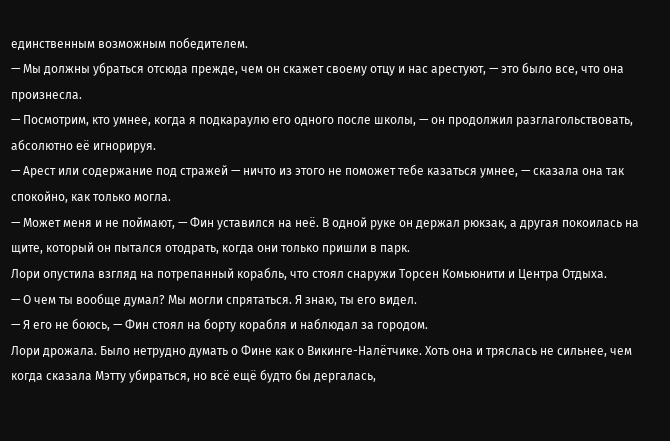единственным возможным победителем.
— Мы должны убраться отсюда прежде, чем он скажет своему отцу и нас арестуют, — это было все, что она произнесла.
— Посмотрим, кто умнее, когда я подкараулю его одного после школы, — он продолжил разглагольствовать, абсолютно её игнорируя.
— Арест или содержание под стражей — ничто из этого не поможет тебе казаться умнее, — сказала она так спокойно, как только могла.
— Может меня и не поймают, — Фин уставился на неё. В одной руке он держал рюкзак, а другая покоилась на щите, который он пытался отодрать, когда они только пришли в парк.
Лори опустила взгляд на потрепанный корабль, что стоял снаружи Торсен Комьюнити и Центра Отдыха.
— О чем ты вообще думал? Мы могли спрятаться. Я знаю, ты его видел.
— Я его не боюсь, — Фин стоял на борту корабля и наблюдал за городом.
Лори дрожала. Было нетрудно думать о Фине как о Викинге-Налётчике. Хоть она и тряслась не сильнее, чем когда сказала Мэтту убираться, но всё ещё будто бы дергалась,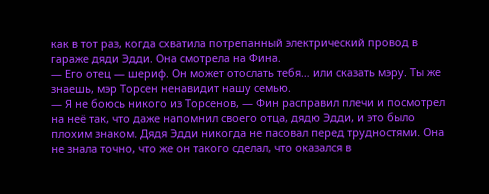как в тот раз, когда схватила потрепанный электрический провод в гараже дяди Эдди. Она смотрела на Фина.
— Его отец — шериф. Он может отослать тебя… или сказать мэру. Ты же знаешь, мэр Торсен ненавидит нашу семью.
— Я не боюсь никого из Торсенов, — Фин расправил плечи и посмотрел на неё так, что даже напомнил своего отца, дядю Эдди, и это было плохим знаком. Дядя Эдди никогда не пасовал перед трудностями. Она не знала точно, что же он такого сделал, что оказался в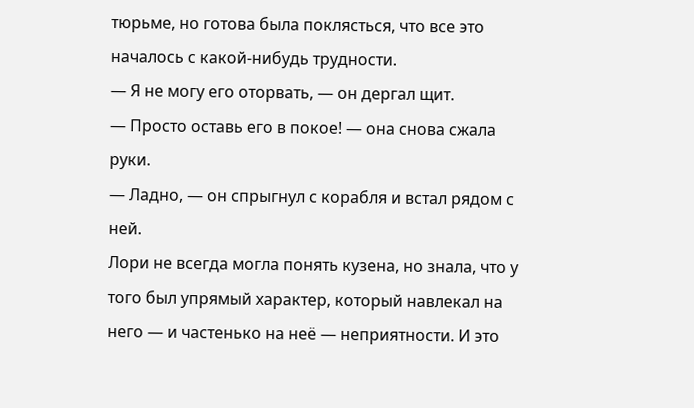тюрьме, но готова была поклясться, что все это началось с какой-нибудь трудности.
— Я не могу его оторвать, — он дергал щит.
— Просто оставь его в покое! — она снова сжала руки.
— Ладно, — он спрыгнул с корабля и встал рядом с ней.
Лори не всегда могла понять кузена, но знала, что у того был упрямый характер, который навлекал на него — и частенько на неё — неприятности. И это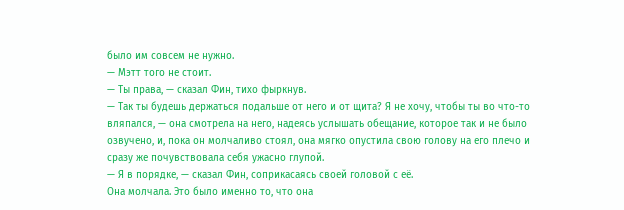было им совсем не нужно.
— Мэтт того не стоит.
— Ты права, — сказал Фин, тихо фыркнув.
— Так ты будешь держаться подальше от него и от щита? Я не хочу, чтобы ты во что-то вляпался, — она смотрела на него, надеясь услышать обещание, которое так и не было озвучено, и, пока он молчаливо стоял, она мягко опустила свою голову на его плечо и сразу же почувствовала себя ужасно глупой.
— Я в порядке, — сказал Фин, соприкасаясь своей головой с её.
Она молчала. Это было именно то, что она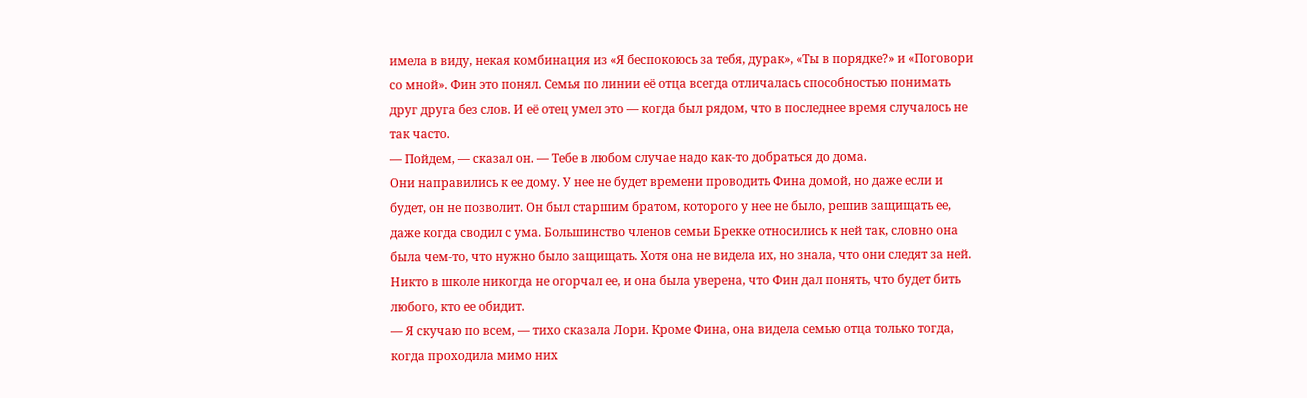имела в виду, некая комбинация из «Я беспокоюсь за тебя, дурак», «Ты в порядке?» и «Поговори со мной». Фин это понял. Семья по линии её отца всегда отличалась способностью понимать друг друга без слов. И её отец умел это — когда был рядом, что в последнее время случалось не так часто.
— Пойдем, — сказал он. — Тебе в любом случае надо как-то добраться до дома.
Они направились к ее дому. У нее не будет времени проводить Фина домой, но даже если и будет, он не позволит. Он был старшим братом, которого у нее не было, решив защищать ее, даже когда сводил с ума. Большинство членов семьи Брекке относились к ней так, словно она была чем-то, что нужно было защищать. Хотя она не видела их, но знала, что они следят за ней. Никто в школе никогда не огорчал ее, и она была уверена, что Фин дал понять, что будет бить любого, кто ее обидит.
— Я скучаю по всем, — тихо сказала Лори. Кроме Фина, она видела семью отца только тогда, когда проходила мимо них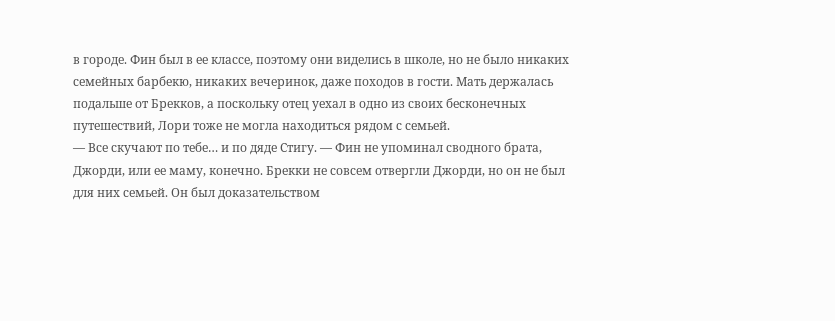в городе. Фин был в ее классе, поэтому они виделись в школе, но не было никаких семейных барбекю, никаких вечеринок, даже походов в гости. Мать держалась подальше от Брекков, а поскольку отец уехал в одно из своих бесконечных путешествий, Лори тоже не могла находиться рядом с семьей.
— Все скучают по тебе… и по дяде Стигу. — Фин не упоминал сводного брата, Джорди, или ее маму, конечно. Брекки не совсем отвергли Джорди, но он не был для них семьей. Он был доказательством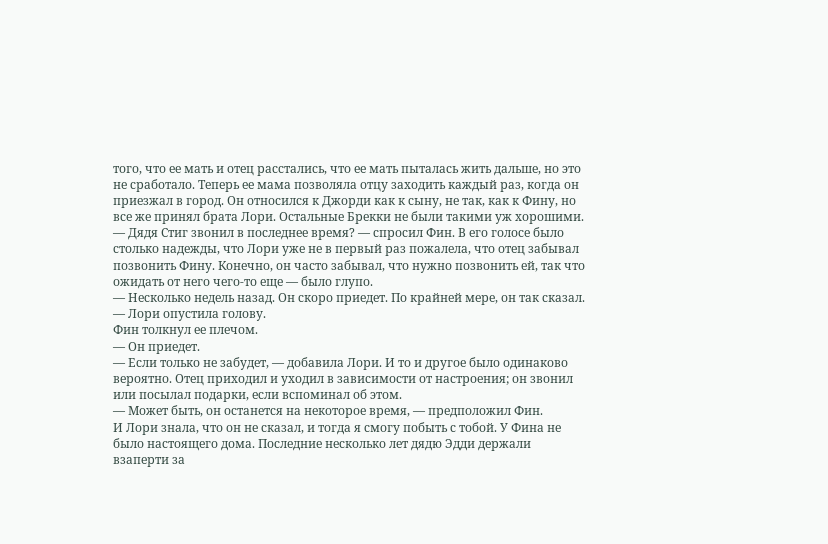того, что ее мать и отец расстались, что ее мать пыталась жить дальше, но это не сработало. Теперь ее мама позволяла отцу заходить каждый раз, когда он приезжал в город. Он относился к Джорди как к сыну, не так, как к Фину, но все же принял брата Лори. Остальные Брекки не были такими уж хорошими.
— Дядя Стиг звонил в последнее время? — спросил Фин. В его голосе было столько надежды, что Лори уже не в первый раз пожалела, что отец забывал позвонить Фину. Конечно, он часто забывал, что нужно позвонить ей, так что ожидать от него чего-то еще — было глупо.
— Несколько недель назад. Он скоро приедет. По крайней мере, он так сказал. — Лори опустила голову.
Фин толкнул ее плечом.
— Он приедет.
— Если только не забудет, — добавила Лори. И то и другое было одинаково вероятно. Отец приходил и уходил в зависимости от настроения; он звонил или посылал подарки, если вспоминал об этом.
— Может быть, он останется на некоторое время, — предположил Фин.
И Лори знала, что он не сказал, и тогда я смогу побыть с тобой. У Фина не было настоящего дома. Последние несколько лет дядю Эдди держали взаперти за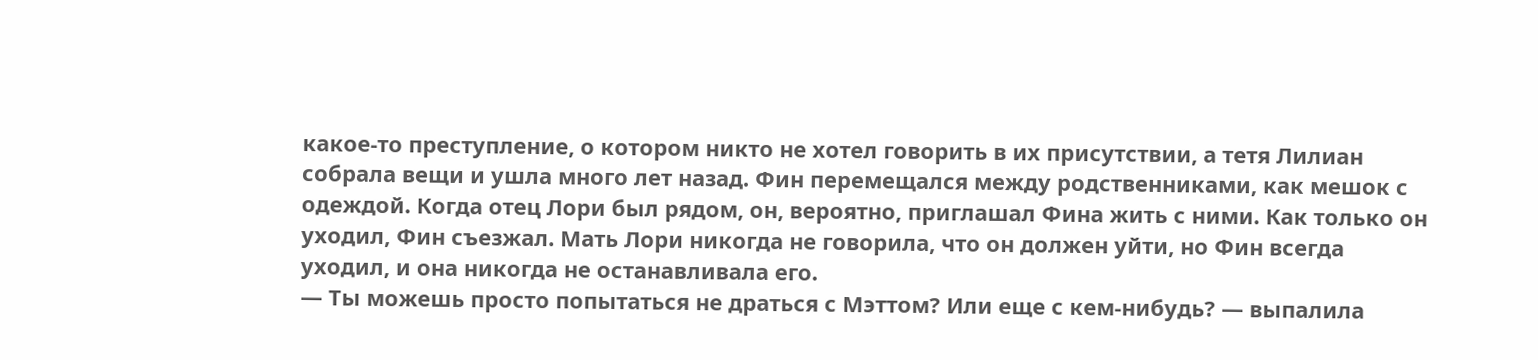какое-то преступление, о котором никто не хотел говорить в их присутствии, а тетя Лилиан собрала вещи и ушла много лет назад. Фин перемещался между родственниками, как мешок с одеждой. Когда отец Лори был рядом, он, вероятно, приглашал Фина жить с ними. Как только он уходил, Фин съезжал. Мать Лори никогда не говорила, что он должен уйти, но Фин всегда уходил, и она никогда не останавливала его.
— Ты можешь просто попытаться не драться с Мэттом? Или еще с кем-нибудь? — выпалила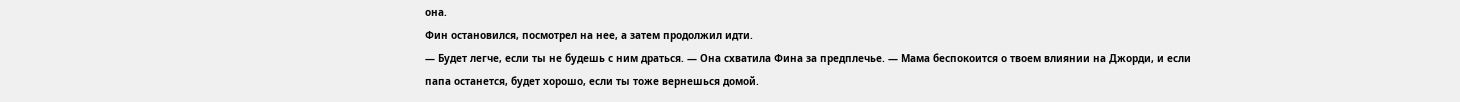она.
Фин остановился, посмотрел на нее, а затем продолжил идти.
— Будет легче, если ты не будешь с ним драться. — Она схватила Фина за предплечье. — Мама беспокоится о твоем влиянии на Джорди, и если папа останется, будет хорошо, если ты тоже вернешься домой.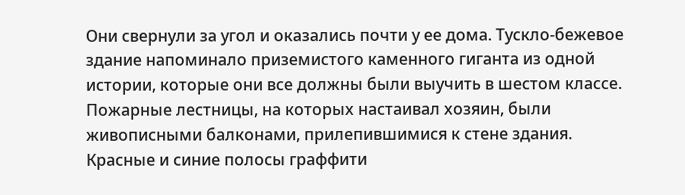Они свернули за угол и оказались почти у ее дома. Тускло-бежевое здание напоминало приземистого каменного гиганта из одной истории, которые они все должны были выучить в шестом классе. Пожарные лестницы, на которых настаивал хозяин, были живописными балконами, прилепившимися к стене здания. Красные и синие полосы граффити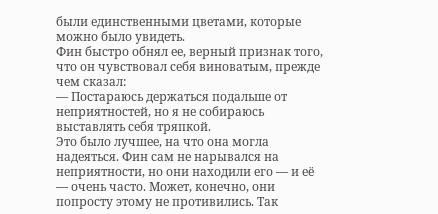были единственными цветами, которые можно было увидеть.
Фин быстро обнял ее, верный признак того, что он чувствовал себя виноватым, прежде чем сказал:
— Постараюсь держаться подальше от неприятностей, но я не собираюсь выставлять себя тряпкой.
Это было лучшее, на что она могла надеяться. Фин сам не нарывался на неприятности, но они находили его — и её — очень часто. Может, конечно, они попросту этому не противились. Так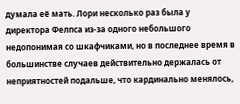думала её мать. Лори несколько раз была у директора Фелпса из-за одного небольшого недопонимая со шкафчиками, но в последнее время в большинстве случаев действительно держалась от неприятностей подальше, что кардинально менялось,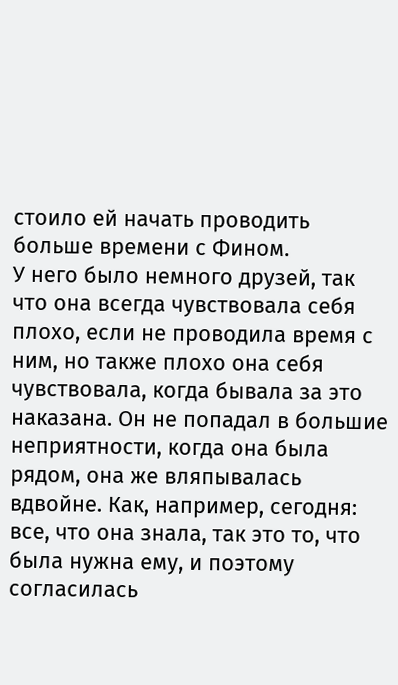стоило ей начать проводить больше времени с Фином.
У него было немного друзей, так что она всегда чувствовала себя плохо, если не проводила время с ним, но также плохо она себя чувствовала, когда бывала за это наказана. Он не попадал в большие неприятности, когда она была рядом, она же вляпывалась вдвойне. Как, например, сегодня: все, что она знала, так это то, что была нужна ему, и поэтому согласилась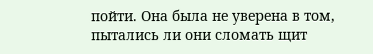пойти. Она была не уверена в том, пытались ли они сломать щит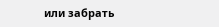или забрать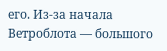его. Из-за начала Ветроблота — большого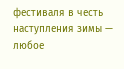фестиваля в честь наступления зимы — любое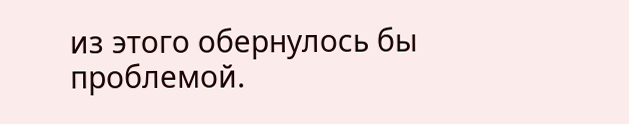из этого обернулось бы проблемой.